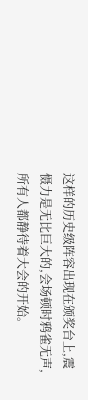这样的历史级阵容出现在颁奖台上,震慑力是无比巨大的,会场顿时鸦雀无声,所有人都静待着大会的开始。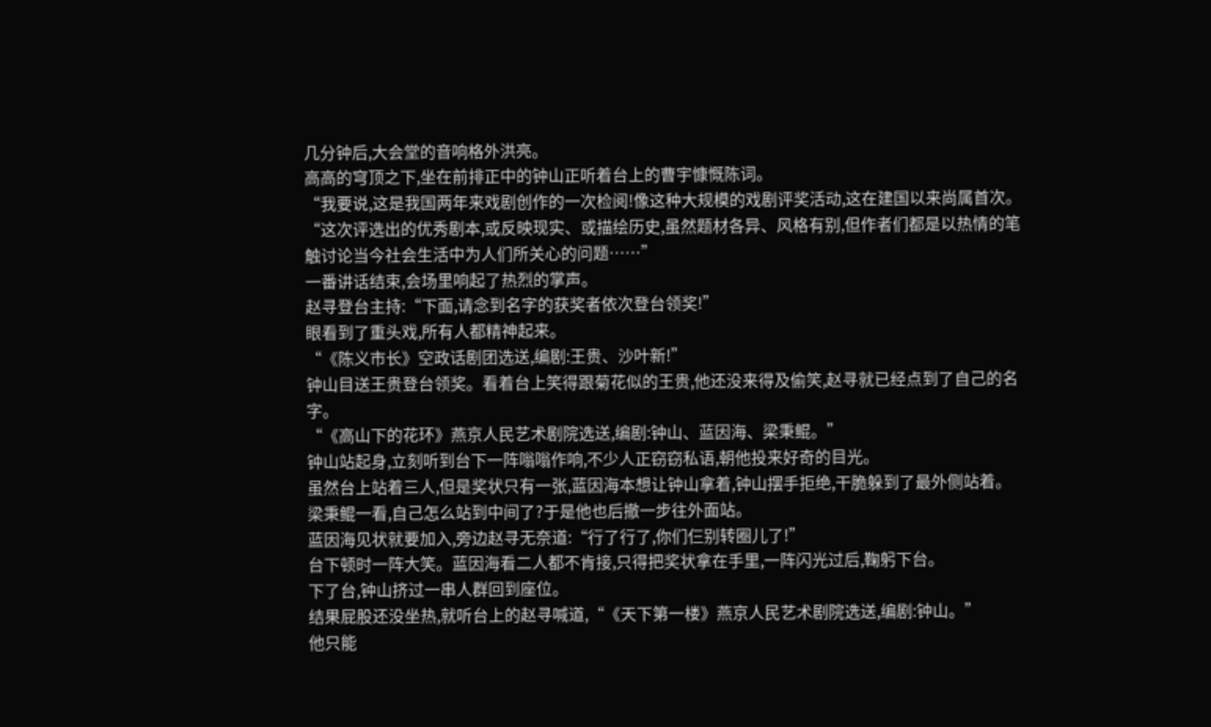几分钟后,大会堂的音响格外洪亮。
高高的穹顶之下,坐在前排正中的钟山正听着台上的曹宇慷慨陈词。
“我要说,这是我国两年来戏剧创作的一次检阅!像这种大规模的戏剧评奖活动,这在建国以来尚属首次。
“这次评选出的优秀剧本,或反映现实、或描绘历史,虽然题材各异、风格有别,但作者们都是以热情的笔触讨论当今社会生活中为人们所关心的问题……”
一番讲话结束,会场里响起了热烈的掌声。
赵寻登台主持:“下面,请念到名字的获奖者依次登台领奖!”
眼看到了重头戏,所有人都精神起来。
“《陈义市长》空政话剧团选送,编剧:王贵、沙叶新!”
钟山目送王贵登台领奖。看着台上笑得跟菊花似的王贵,他还没来得及偷笑,赵寻就已经点到了自己的名字。
“《高山下的花环》燕京人民艺术剧院选送,编剧:钟山、蓝因海、梁秉鲲。”
钟山站起身,立刻听到台下一阵嗡嗡作响,不少人正窃窃私语,朝他投来好奇的目光。
虽然台上站着三人,但是奖状只有一张,蓝因海本想让钟山拿着,钟山摆手拒绝,干脆躲到了最外侧站着。
梁秉鲲一看,自己怎么站到中间了?于是他也后撤一步往外面站。
蓝因海见状就要加入,旁边赵寻无奈道:“行了行了,你们仨别转圈儿了!”
台下顿时一阵大笑。蓝因海看二人都不肯接,只得把奖状拿在手里,一阵闪光过后,鞠躬下台。
下了台,钟山挤过一串人群回到座位。
结果屁股还没坐热,就听台上的赵寻喊道,“《天下第一楼》燕京人民艺术剧院选送,编剧:钟山。”
他只能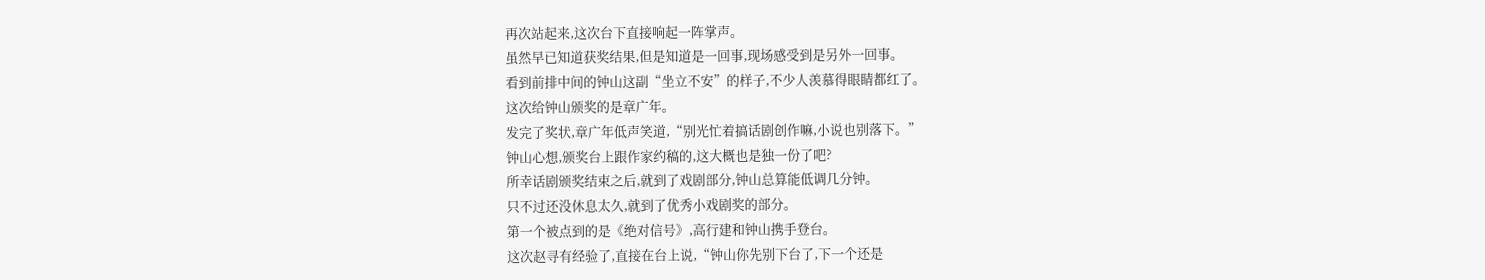再次站起来,这次台下直接响起一阵掌声。
虽然早已知道获奖结果,但是知道是一回事,现场感受到是另外一回事。
看到前排中间的钟山这副“坐立不安”的样子,不少人羡慕得眼睛都红了。
这次给钟山颁奖的是章广年。
发完了奖状,章广年低声笑道,“别光忙着搞话剧创作嘛,小说也别落下。”
钟山心想,颁奖台上跟作家约稿的,这大概也是独一份了吧?
所幸话剧颁奖结束之后,就到了戏剧部分,钟山总算能低调几分钟。
只不过还没休息太久,就到了优秀小戏剧奖的部分。
第一个被点到的是《绝对信号》,高行建和钟山携手登台。
这次赵寻有经验了,直接在台上说,“钟山你先别下台了,下一个还是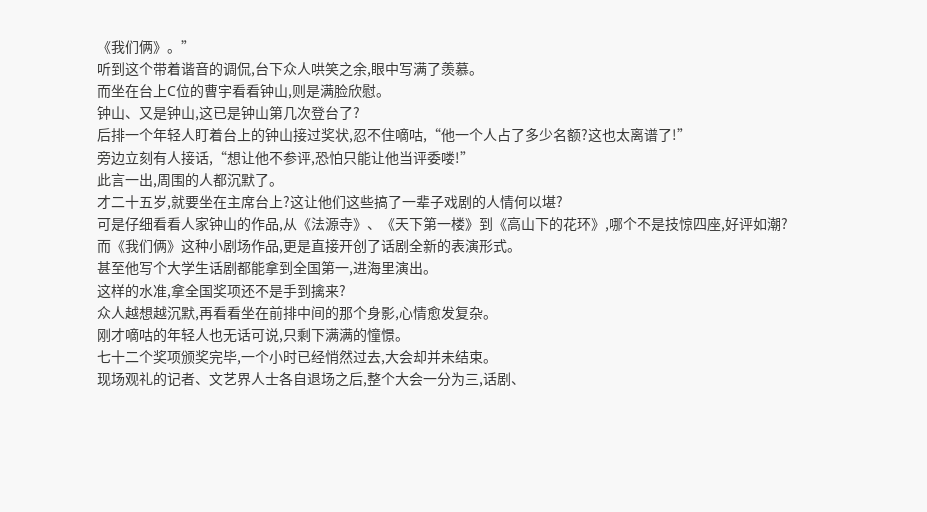《我们俩》。”
听到这个带着谐音的调侃,台下众人哄笑之余,眼中写满了羡慕。
而坐在台上C位的曹宇看看钟山,则是满脸欣慰。
钟山、又是钟山,这已是钟山第几次登台了?
后排一个年轻人盯着台上的钟山接过奖状,忍不住嘀咕,“他一个人占了多少名额?这也太离谱了!”
旁边立刻有人接话,“想让他不参评,恐怕只能让他当评委喽!”
此言一出,周围的人都沉默了。
才二十五岁,就要坐在主席台上?这让他们这些搞了一辈子戏剧的人情何以堪?
可是仔细看看人家钟山的作品,从《法源寺》、《天下第一楼》到《高山下的花环》,哪个不是技惊四座,好评如潮?
而《我们俩》这种小剧场作品,更是直接开创了话剧全新的表演形式。
甚至他写个大学生话剧都能拿到全国第一,进海里演出。
这样的水准,拿全国奖项还不是手到擒来?
众人越想越沉默,再看看坐在前排中间的那个身影,心情愈发复杂。
刚才嘀咕的年轻人也无话可说,只剩下满满的憧憬。
七十二个奖项颁奖完毕,一个小时已经悄然过去,大会却并未结束。
现场观礼的记者、文艺界人士各自退场之后,整个大会一分为三,话剧、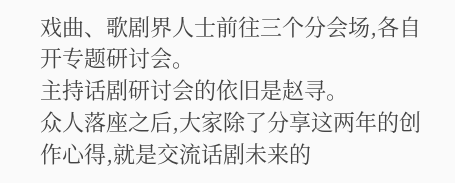戏曲、歌剧界人士前往三个分会场,各自开专题研讨会。
主持话剧研讨会的依旧是赵寻。
众人落座之后,大家除了分享这两年的创作心得,就是交流话剧未来的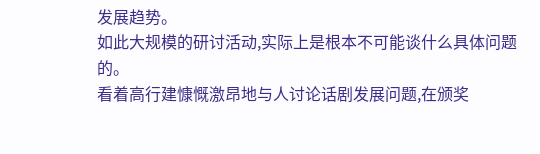发展趋势。
如此大规模的研讨活动,实际上是根本不可能谈什么具体问题的。
看着高行建慷慨激昂地与人讨论话剧发展问题,在颁奖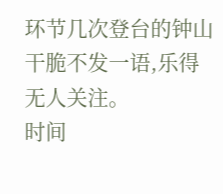环节几次登台的钟山干脆不发一语,乐得无人关注。
时间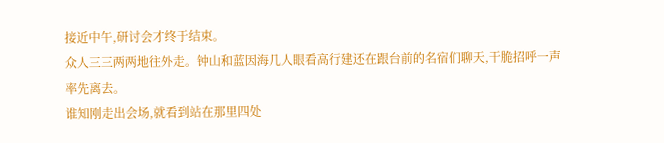接近中午,研讨会才终于结束。
众人三三两两地往外走。钟山和蓝因海几人眼看高行建还在跟台前的名宿们聊天,干脆招呼一声率先离去。
谁知刚走出会场,就看到站在那里四处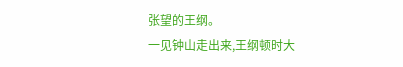张望的王纲。
一见钟山走出来,王纲顿时大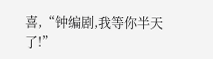喜,“钟编剧,我等你半天了!”